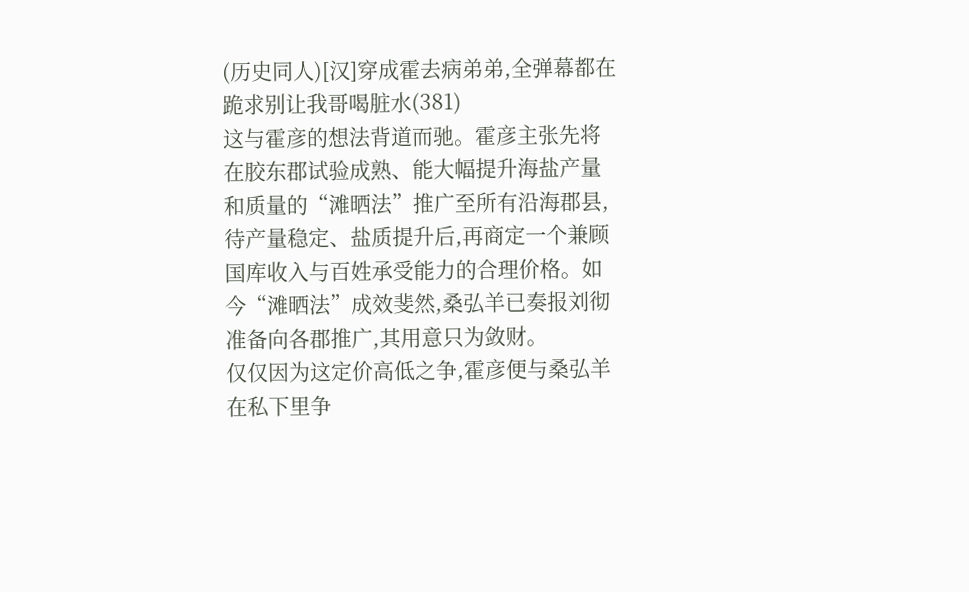(历史同人)[汉]穿成霍去病弟弟,全弹幕都在跪求别让我哥喝脏水(381)
这与霍彦的想法背道而驰。霍彦主张先将在胶东郡试验成熟、能大幅提升海盐产量和质量的“滩晒法”推广至所有沿海郡县,待产量稳定、盐质提升后,再商定一个兼顾国库收入与百姓承受能力的合理价格。如今“滩晒法”成效斐然,桑弘羊已奏报刘彻准备向各郡推广,其用意只为敛财。
仅仅因为这定价高低之争,霍彦便与桑弘羊在私下里争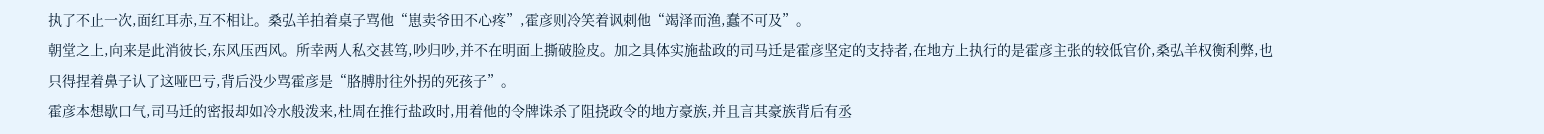执了不止一次,面红耳赤,互不相让。桑弘羊拍着桌子骂他“崽卖爷田不心疼”,霍彦则冷笑着讽刺他“竭泽而渔,蠢不可及”。
朝堂之上,向来是此消彼长,东风压西风。所幸两人私交甚笃,吵归吵,并不在明面上撕破脸皮。加之具体实施盐政的司马迁是霍彦坚定的支持者,在地方上执行的是霍彦主张的较低官价,桑弘羊权衡利弊,也只得捏着鼻子认了这哑巴亏,背后没少骂霍彦是“胳膊肘往外拐的死孩子”。
霍彦本想歇口气,司马迁的密报却如冷水般泼来,杜周在推行盐政时,用着他的令牌诛杀了阻挠政令的地方豪族,并且言其豪族背后有丞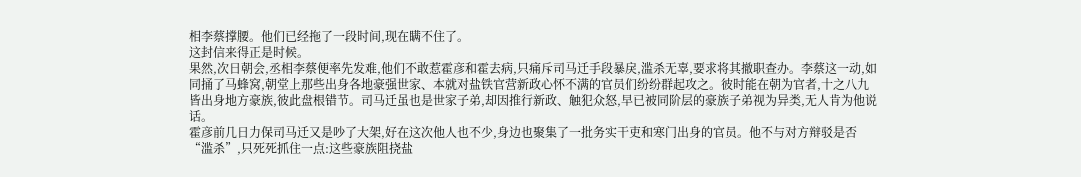相李蔡撑腰。他们已经拖了一段时间,现在瞒不住了。
这封信来得正是时候。
果然,次日朝会,丞相李蔡便率先发难,他们不敢惹霍彦和霍去病,只痛斥司马迁手段暴戾,滥杀无辜,要求将其撤职查办。李蔡这一动,如同捅了马蜂窝,朝堂上那些出身各地豪强世家、本就对盐铁官营新政心怀不满的官员们纷纷群起攻之。彼时能在朝为官者,十之八九皆出身地方豪族,彼此盘根错节。司马迁虽也是世家子弟,却因推行新政、触犯众怒,早已被同阶层的豪族子弟视为异类,无人肯为他说话。
霍彦前几日力保司马迁又是吵了大架,好在这次他人也不少,身边也聚集了一批务实干吏和寒门出身的官员。他不与对方辩驳是否“滥杀”,只死死抓住一点:这些豪族阻挠盐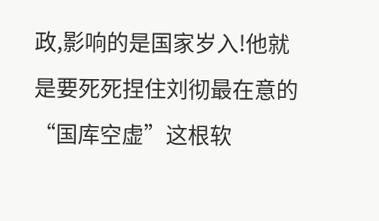政,影响的是国家岁入!他就是要死死捏住刘彻最在意的“国库空虚”这根软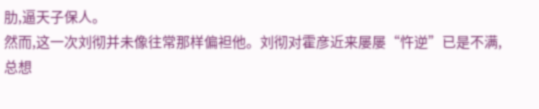肋,逼天子保人。
然而,这一次刘彻并未像往常那样偏袒他。刘彻对霍彦近来屡屡“忤逆”已是不满,总想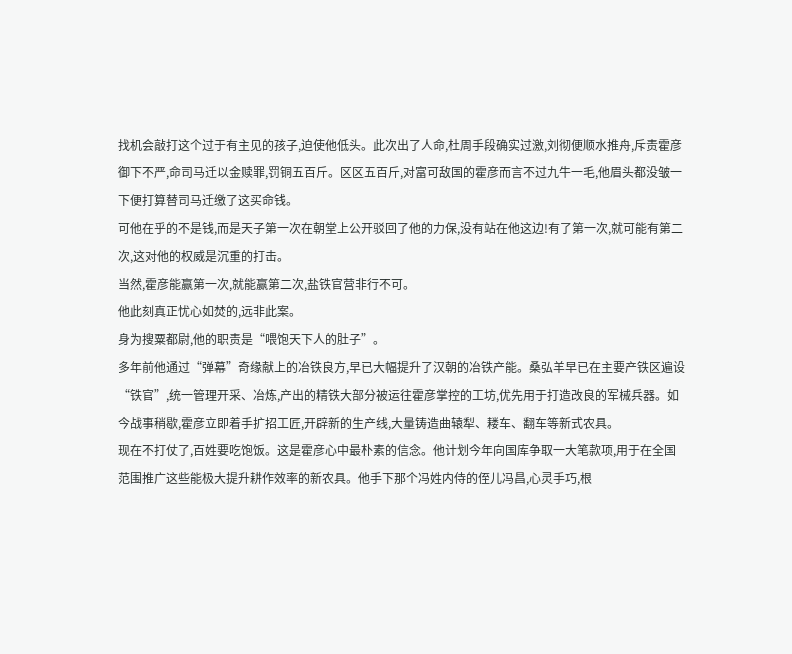找机会敲打这个过于有主见的孩子,迫使他低头。此次出了人命,杜周手段确实过激,刘彻便顺水推舟,斥责霍彦御下不严,命司马迁以金赎罪,罚铜五百斤。区区五百斤,对富可敌国的霍彦而言不过九牛一毛,他眉头都没皱一下便打算替司马迁缴了这买命钱。
可他在乎的不是钱,而是天子第一次在朝堂上公开驳回了他的力保,没有站在他这边!有了第一次,就可能有第二次,这对他的权威是沉重的打击。
当然,霍彦能赢第一次,就能赢第二次,盐铁官营非行不可。
他此刻真正忧心如焚的,远非此案。
身为搜粟都尉,他的职责是“喂饱天下人的肚子”。
多年前他通过“弹幕”奇缘献上的冶铁良方,早已大幅提升了汉朝的冶铁产能。桑弘羊早已在主要产铁区遍设“铁官”,统一管理开采、冶炼,产出的精铁大部分被运往霍彦掌控的工坊,优先用于打造改良的军械兵器。如今战事稍歇,霍彦立即着手扩招工匠,开辟新的生产线,大量铸造曲辕犁、耧车、翻车等新式农具。
现在不打仗了,百姓要吃饱饭。这是霍彦心中最朴素的信念。他计划今年向国库争取一大笔款项,用于在全国范围推广这些能极大提升耕作效率的新农具。他手下那个冯姓内侍的侄儿冯昌,心灵手巧,根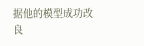据他的模型成功改良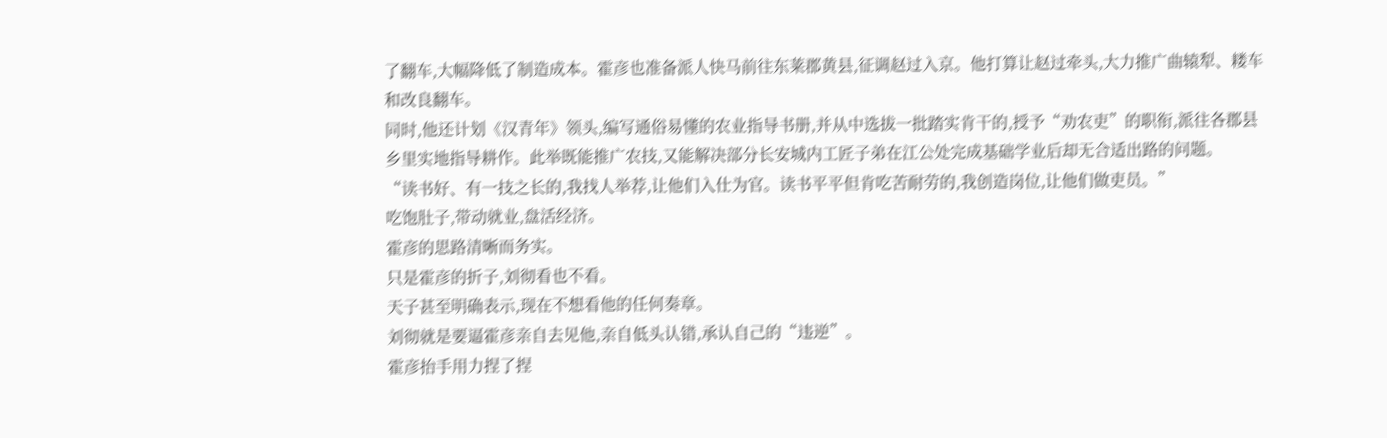了翻车,大幅降低了制造成本。霍彦也准备派人快马前往东莱郡黄县,征调赵过入京。他打算让赵过牵头,大力推广曲辕犁、耧车和改良翻车。
同时,他还计划《汉青年》领头,编写通俗易懂的农业指导书册,并从中选拔一批踏实肯干的,授予“劝农吏”的职衔,派往各郡县乡里实地指导耕作。此举既能推广农技,又能解决部分长安城内工匠子弟在江公处完成基础学业后却无合适出路的问题。
“读书好、有一技之长的,我找人举荐,让他们入仕为官。读书平平但肯吃苦耐劳的,我创造岗位,让他们做吏员。”
吃饱肚子,带动就业,盘活经济。
霍彦的思路清晰而务实。
只是霍彦的折子,刘彻看也不看。
天子甚至明确表示,现在不想看他的任何奏章。
刘彻就是要逼霍彦亲自去见他,亲自低头认错,承认自己的“违逆”。
霍彦抬手用力捏了捏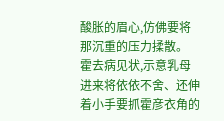酸胀的眉心,仿佛要将那沉重的压力揉散。
霍去病见状,示意乳母进来将依依不舍、还伸着小手要抓霍彦衣角的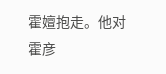霍嬗抱走。他对霍彦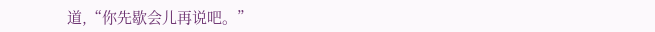道,“你先歇会儿再说吧。”